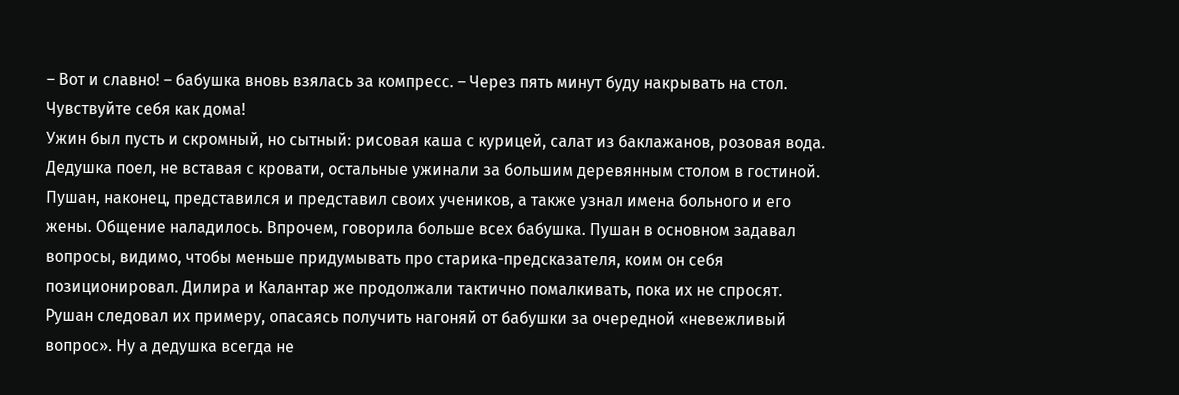– Вот и славно! – бабушка вновь взялась за компресс. – Через пять минут буду накрывать на стол. Чувствуйте себя как дома!
Ужин был пусть и скромный, но сытный: рисовая каша с курицей, салат из баклажанов, розовая вода. Дедушка поел, не вставая с кровати, остальные ужинали за большим деревянным столом в гостиной. Пушан, наконец, представился и представил своих учеников, а также узнал имена больного и его жены. Общение наладилось. Впрочем, говорила больше всех бабушка. Пушан в основном задавал вопросы, видимо, чтобы меньше придумывать про старика-предсказателя, коим он себя позиционировал. Дилира и Калантар же продолжали тактично помалкивать, пока их не спросят. Рушан следовал их примеру, опасаясь получить нагоняй от бабушки за очередной «невежливый вопрос». Ну а дедушка всегда не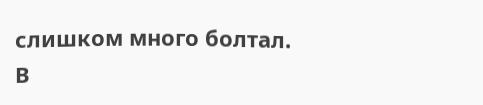слишком много болтал.
В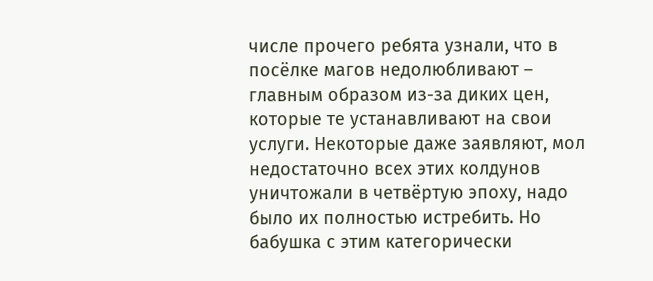числе прочего ребята узнали, что в посёлке магов недолюбливают – главным образом из-за диких цен, которые те устанавливают на свои услуги. Некоторые даже заявляют, мол недостаточно всех этих колдунов уничтожали в четвёртую эпоху, надо было их полностью истребить. Но бабушка с этим категорически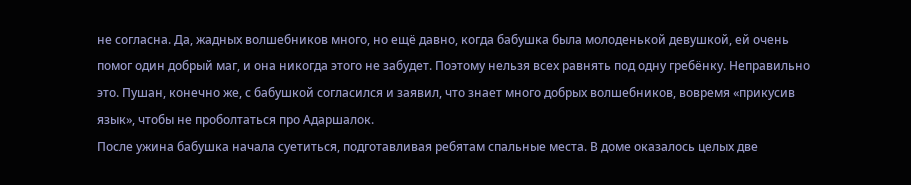не согласна. Да, жадных волшебников много, но ещё давно, когда бабушка была молоденькой девушкой, ей очень помог один добрый маг, и она никогда этого не забудет. Поэтому нельзя всех равнять под одну гребёнку. Неправильно это. Пушан, конечно же, с бабушкой согласился и заявил, что знает много добрых волшебников, вовремя «прикусив язык», чтобы не проболтаться про Адаршалок.
После ужина бабушка начала суетиться, подготавливая ребятам спальные места. В доме оказалось целых две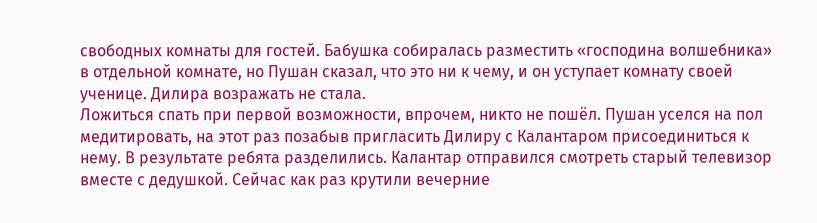свободных комнаты для гостей. Бабушка собиралась разместить «господина волшебника» в отдельной комнате, но Пушан сказал, что это ни к чему, и он уступает комнату своей ученице. Дилира возражать не стала.
Ложиться спать при первой возможности, впрочем, никто не пошёл. Пушан уселся на пол медитировать, на этот раз позабыв пригласить Дилиру с Калантаром присоединиться к нему. В результате ребята разделились. Калантар отправился смотреть старый телевизор вместе с дедушкой. Сейчас как раз крутили вечерние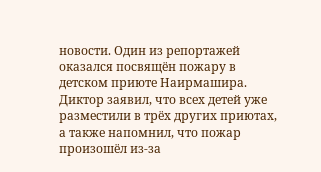новости. Один из репортажей оказался посвящён пожару в детском приюте Наирмашира. Диктор заявил, что всех детей уже разместили в трёх других приютах, а также напомнил, что пожар произошёл из-за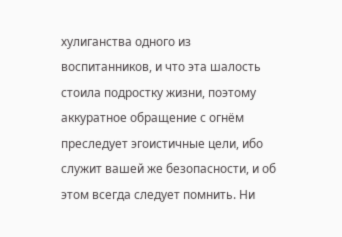хулиганства одного из воспитанников, и что эта шалость стоила подростку жизни, поэтому аккуратное обращение с огнём преследует эгоистичные цели, ибо служит вашей же безопасности, и об этом всегда следует помнить. Ни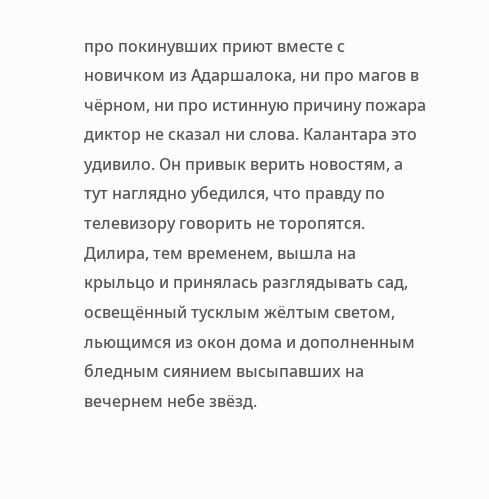про покинувших приют вместе с новичком из Адаршалока, ни про магов в чёрном, ни про истинную причину пожара диктор не сказал ни слова. Калантара это удивило. Он привык верить новостям, а тут наглядно убедился, что правду по телевизору говорить не торопятся.
Дилира, тем временем, вышла на крыльцо и принялась разглядывать сад, освещённый тусклым жёлтым светом, льющимся из окон дома и дополненным бледным сиянием высыпавших на вечернем небе звёзд.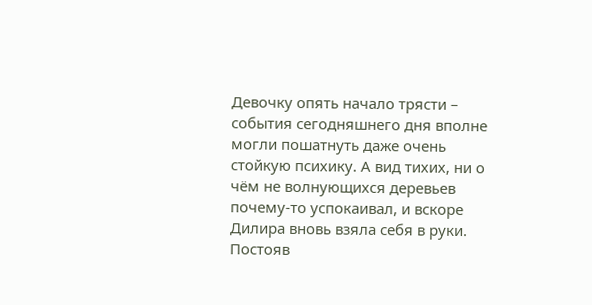Девочку опять начало трясти – события сегодняшнего дня вполне могли пошатнуть даже очень стойкую психику. А вид тихих, ни о чём не волнующихся деревьев почему-то успокаивал, и вскоре Дилира вновь взяла себя в руки. Постояв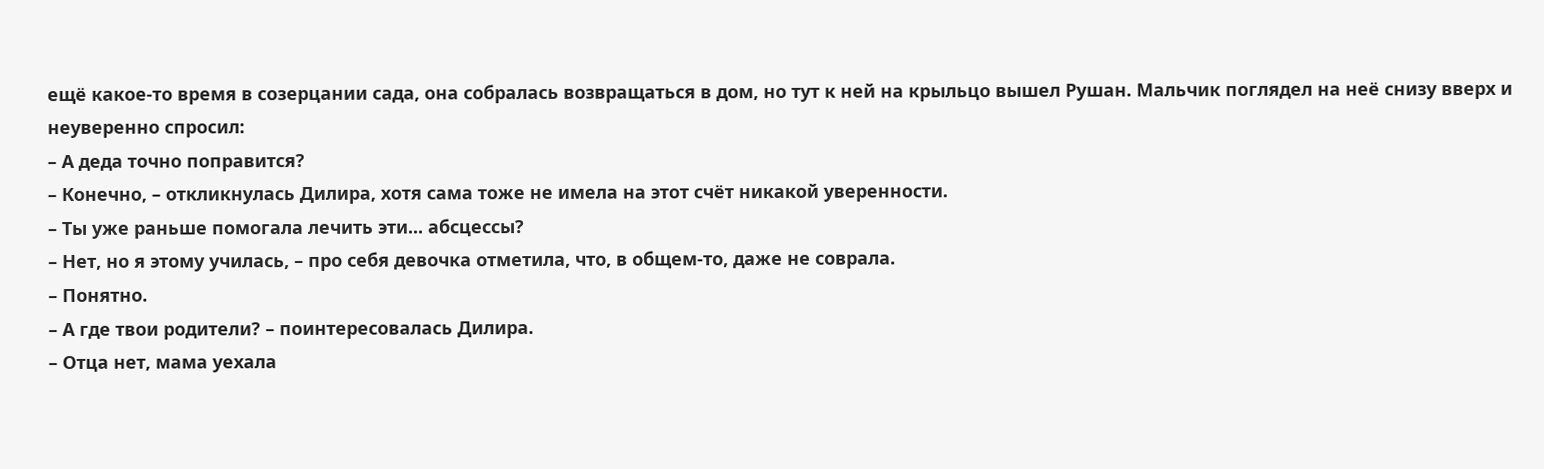ещё какое-то время в созерцании сада, она собралась возвращаться в дом, но тут к ней на крыльцо вышел Рушан. Мальчик поглядел на неё снизу вверх и неуверенно спросил:
– А деда точно поправится?
– Конечно, – откликнулась Дилира, хотя сама тоже не имела на этот счёт никакой уверенности.
– Ты уже раньше помогала лечить эти... абсцессы?
– Нет, но я этому училась, – про себя девочка отметила, что, в общем-то, даже не соврала.
– Понятно.
– А где твои родители? – поинтересовалась Дилира.
– Отца нет, мама уехала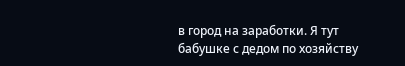в город на заработки. Я тут бабушке с дедом по хозяйству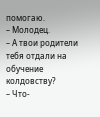помогаю.
– Молодец.
– А твои родители тебя отдали на обучение колдовству?
– Что-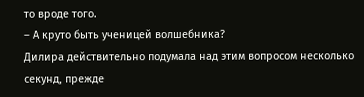то вроде того.
– А круто быть ученицей волшебника?
Дилира действительно подумала над этим вопросом несколько секунд, прежде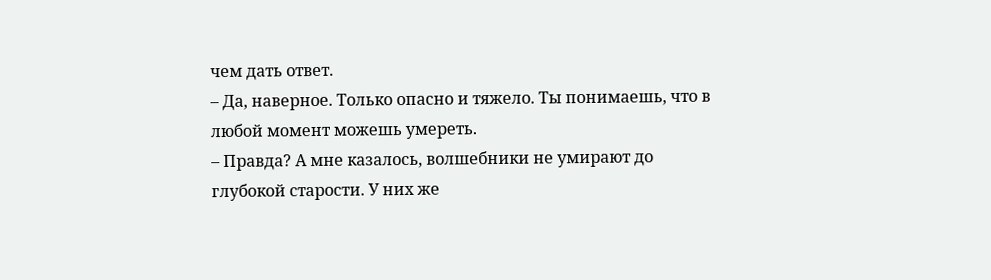чем дать ответ.
– Да, наверное. Только опасно и тяжело. Ты понимаешь, что в любой момент можешь умереть.
– Правда? А мне казалось, волшебники не умирают до глубокой старости. У них же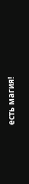есть магия!